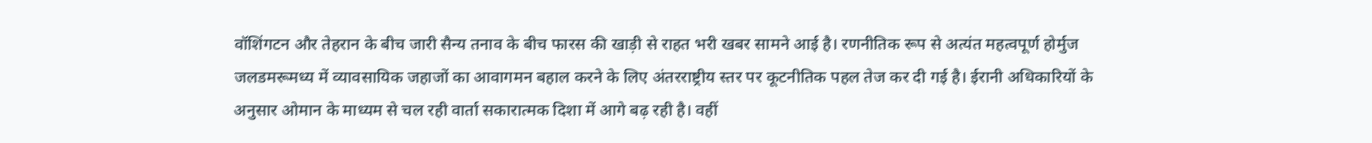वॉशिंगटन और तेहरान के बीच जारी सैन्य तनाव के बीच फारस की खाड़ी से राहत भरी खबर सामने आई है। रणनीतिक रूप से अत्यंत महत्वपूर्ण होर्मुज जलडमरूमध्य में व्यावसायिक जहाजों का आवागमन बहाल करने के लिए अंतरराष्ट्रीय स्तर पर कूटनीतिक पहल तेज कर दी गई है। ईरानी अधिकारियों के अनुसार ओमान के माध्यम से चल रही वार्ता सकारात्मक दिशा में आगे बढ़ रही है। वहीं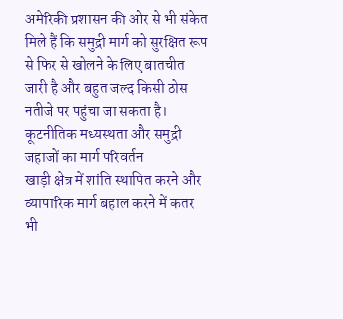अमेरिकी प्रशासन की ओर से भी संकेत मिले हैं कि समुद्री मार्ग को सुरक्षित रूप से फिर से खोलने के लिए बातचीत जारी है और बहुत जल्द किसी ठोस नतीजे पर पहुंचा जा सकता है।
कूटनीतिक मध्यस्थता और समुद्री जहाजों का मार्ग परिवर्तन
खाड़ी क्षेत्र में शांति स्थापित करने और व्यापारिक मार्ग बहाल करने में कतर भी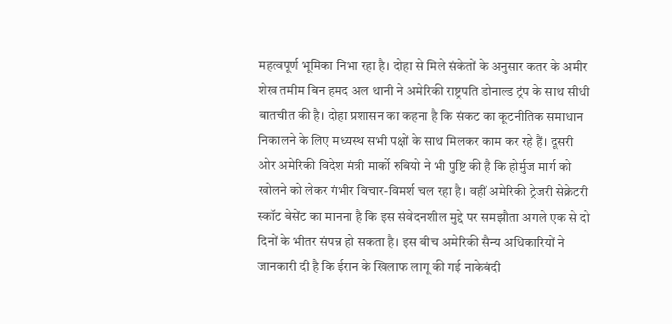महत्वपूर्ण भूमिका निभा रहा है। दोहा से मिले संकेतों के अनुसार कतर के अमीर शेख तमीम बिन हमद अल थानी ने अमेरिकी राष्ट्रपति डोनाल्ड ट्रंप के साथ सीधी बातचीत की है। दोहा प्रशासन का कहना है कि संकट का कूटनीतिक समाधान निकालने के लिए मध्यस्थ सभी पक्षों के साथ मिलकर काम कर रहे हैं। दूसरी ओर अमेरिकी विदेश मंत्री मार्को रुबियो ने भी पुष्टि की है कि होर्मुज मार्ग को खोलने को लेकर गंभीर विचार-विमर्श चल रहा है। वहीं अमेरिकी ट्रेजरी सेक्रेटरी स्कॉट बेसेंट का मानना है कि इस संवेदनशील मुद्दे पर समझौता अगले एक से दो दिनों के भीतर संपन्न हो सकता है। इस बीच अमेरिकी सैन्य अधिकारियों ने जानकारी दी है कि ईरान के खिलाफ लागू की गई नाकेबंदी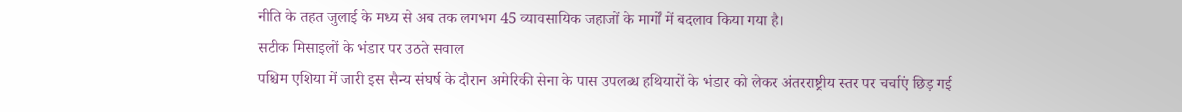नीति के तहत जुलाई के मध्य से अब तक लगभग 45 व्यावसायिक जहाजों के मार्गों में बदलाव किया गया है।
सटीक मिसाइलों के भंडार पर उठते सवाल
पश्चिम एशिया में जारी इस सैन्य संघर्ष के दौरान अमेरिकी सेना के पास उपलब्ध हथियारों के भंडार को लेकर अंतरराष्ट्रीय स्तर पर चर्चाएं छिड़ गई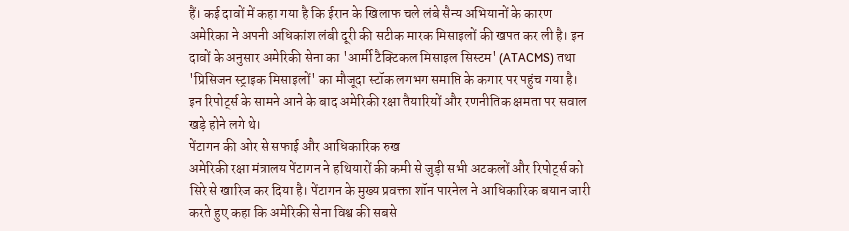हैं। कई दावों में कहा गया है कि ईरान के खिलाफ चले लंबे सैन्य अभियानों के कारण अमेरिका ने अपनी अधिकांश लंबी दूरी की सटीक मारक मिसाइलों की खपत कर ली है। इन दावों के अनुसार अमेरिकी सेना का 'आर्मी टैक्टिकल मिसाइल सिस्टम' (ATACMS) तथा 'प्रिसिजन स्ट्राइक मिसाइलों' का मौजूदा स्टॉक लगभग समाप्ति के कगार पर पहुंच गया है। इन रिपोर्ट्स के सामने आने के बाद अमेरिकी रक्षा तैयारियों और रणनीतिक क्षमता पर सवाल खड़े होने लगे थे।
पेंटागन की ओर से सफाई और आधिकारिक रुख
अमेरिकी रक्षा मंत्रालय पेंटागन ने हथियारों की कमी से जुड़ी सभी अटकलों और रिपोर्ट्स को सिरे से खारिज कर दिया है। पेंटागन के मुख्य प्रवक्ता शॉन पारनेल ने आधिकारिक बयान जारी करते हुए कहा कि अमेरिकी सेना विश्व की सबसे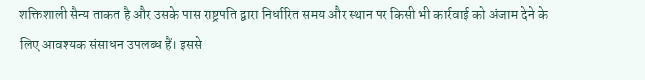शक्तिशाली सैन्य ताकत है और उसके पास राष्ट्रपति द्वारा निर्धारित समय और स्थान पर किसी भी कार्रवाई को अंजाम देने के लिए आवश्यक संसाधन उपलब्ध हैं। इससे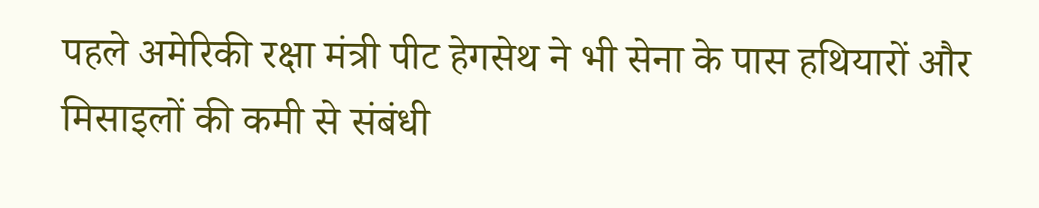पहले अमेरिकी रक्षा मंत्री पीट हेगसेथ ने भी सेना के पास हथियारों और मिसाइलों की कमी से संबंधी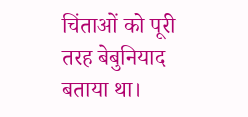चिंताओं को पूरी तरह बेबुनियाद बताया था।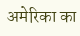अमेरिका का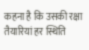कहना है कि उसकी रक्षा तैयारियां हर स्थिति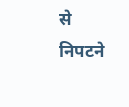से निपटने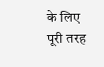के लिए पूरी तरह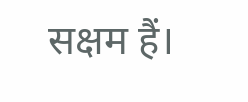सक्षम हैं।